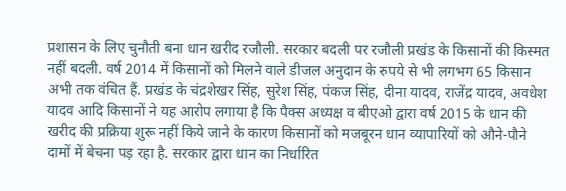प्रशासन के लिए चुनौती बना धान खरीद रजौली. सरकार बदली पर रजौली प्रखंड के किसानों की किस्मत नहीं बदली. वर्ष 2014 में किसानों को मिलने वाले डीजल अनुदान के रुपये से भी लगभग 65 किसान अभी तक वंचित हैं. प्रखंड के चंद्रशेखर सिंह, सुरेश सिंह, पंकज सिंह, दीना यादव, राजेंद्र यादव, अवधेश यादव आदि किसानों ने यह आरोप लगाया है कि पैक्स अध्यक्ष व बीएओ द्वारा वर्ष 2015 के धान की खरीद की प्रक्रिया शुरू नहीं किये जाने के कारण किसानों को मजबूरन धान व्यापारियों को औने-पौने दामों में बेचना पड़ रहा है. सरकार द्वारा धान का निर्धारित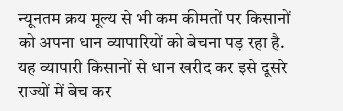न्यूनतम क्रय मूल्य से भी कम कीमतों पर किसानों को अपना धान व्यापारियों को बेचना पड़ रहा है. यह व्यापारी किसानों से धान खरीद कर इसे दूसरे राज्यों में बेच कर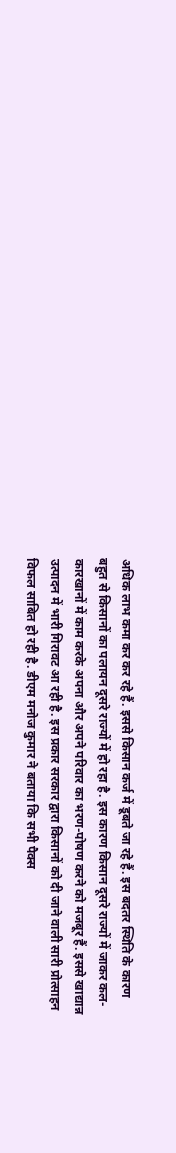अधिक लाभ कमा कर कर रहे हैं. इससे किसान कर्ज में डूबते जा रहे हैं. इस बदतर स्थिति के कारण बहुत से किसानों का पलायन दूसरे राज्यों में हो रहा है. इस कारण किसान दूसरे राज्यों में जाकर कल-कारखानों में काम करके अपना और अपने परिवार का भरण-पोषण करने को मजबूर हैं. इससे खाद्यान्न उत्पादन में भारी गिरावट आ रही है. इस प्रकार सरकार द्वारा किसानों को दी जाने वाली सारी प्रोत्साहन विफल साबित हो रही है. डीएम मनोज कुमार ने बताया कि सभी पैक्स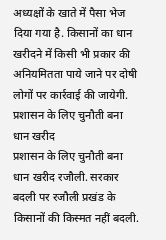अध्यक्षों के खाते में पैसा भेज दिया गया है. किसानों का धान खरीदने में किसी भी प्रकार की अनियमितता पाये जाने पर दोषी लोगों पर कार्रवाई की जायेगी.
प्रशासन के लिए चुनौती बना धान खरीद
प्रशासन के लिए चुनौती बना धान खरीद रजौली. सरकार बदली पर रजौली प्रखंड के किसानों की किस्मत नहीं बदली.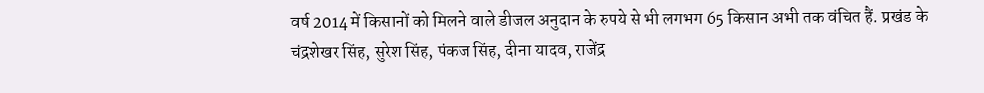वर्ष 2014 में किसानों को मिलने वाले डीजल अनुदान के रुपये से भी लगभग 65 किसान अभी तक वंचित हैं. प्रखंड के चंद्रशेखर सिंह, सुरेश सिंह, पंकज सिंह, दीना यादव, राजेंद्र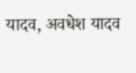यादव, अवधेश यादव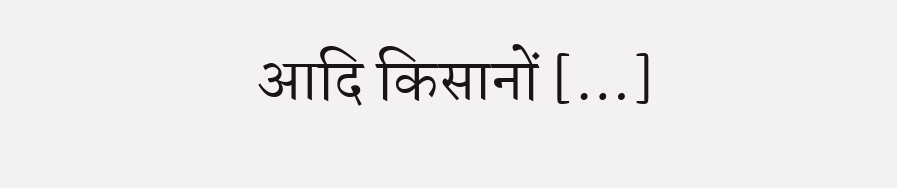आदि किसानों […]